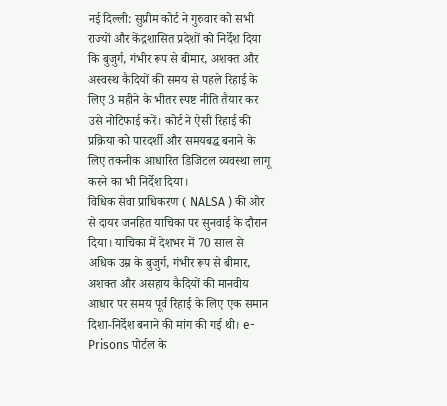नई दिल्ली: सुप्रीम कोर्ट ने गुरुवार को सभी राज्यों और केंद्रशासित प्रदेशों को निर्देश दिया कि बुजुर्ग, गंभीर रूप से बीमार, अशक्त और अस्वस्थ कैदियों की समय से पहले रिहाई के लिए 3 महीने के भीतर स्पष्ट नीति तैयार कर उसे नोटिफाई करें। कोर्ट ने ऐसी रिहाई की प्रक्रिया को पारदर्शी और समयबद्ध बनाने के लिए तकनीक आधारित डिजिटल व्यवस्था लागू करने का भी निर्देश दिया।
विधिक सेवा प्राधिकरण ( NALSA ) की ओर से दायर जनहित याचिका पर सुनवाई के दौरान दिया। याचिका में देशभर में 70 साल से अधिक उम्र के बुजुर्ग, गंभीर रूप से बीमार, अशक्त और असहाय कैदियों की मानवीय आधार पर समय पूर्व रिहाई के लिए एक समान दिशा-निर्देश बनाने की मांग की गई थी। e-Prisons पोर्टल के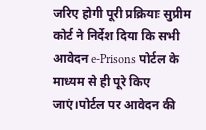जरिए होगी पूरी प्रक्रियाः सुप्रीम कोर्ट ने निर्देश दिया कि सभी आवेदन e-Prisons पोर्टल के माध्यम से ही पूरे किए जाएं।पोर्टल पर आवेदन की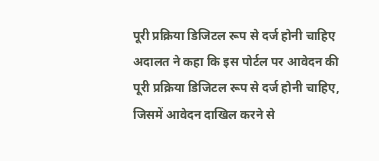पूरी प्रक्रिया डिजिटल रूप से दर्ज होनी चाहिए
अदालत ने कहा कि इस पोर्टल पर आवेदन की पूरी प्रक्रिया डिजिटल रूप से दर्ज होनी चाहिए, जिसमें आवेदन दाखिल करने से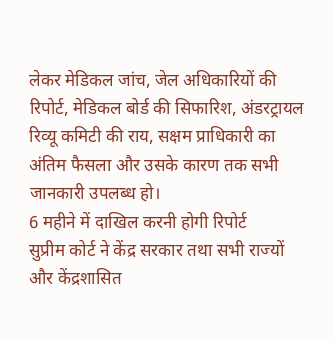लेकर मेडिकल जांच, जेल अधिकारियों की रिपोर्ट, मेडिकल बोर्ड की सिफारिश, अंडरट्रायल रिव्यू कमिटी की राय, सक्षम प्राधिकारी का अंतिम फैसला और उसके कारण तक सभी जानकारी उपलब्ध हो।
6 महीने में दाखिल करनी होगी रिपोर्ट
सुप्रीम कोर्ट ने केंद्र सरकार तथा सभी राज्यों और केंद्रशासित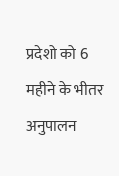प्रदेशो को 6 महीने के भीतर अनुपालन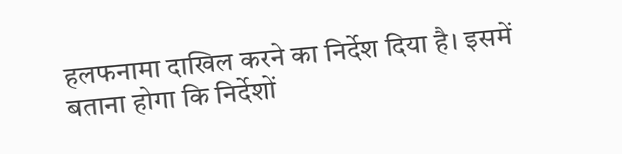हलफनामा दाखिल करने का निर्देश दिया है। इसमें बताना होगा कि निर्देशों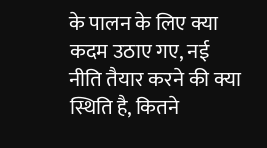के पालन के लिए क्या कदम उठाए गए, नई नीति तैयार करने की क्या स्थिति है, कितने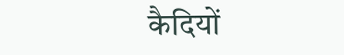कैदियों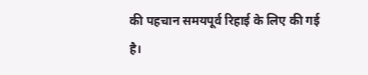की पहचान समयपूर्व रिहाई के लिए की गई है।